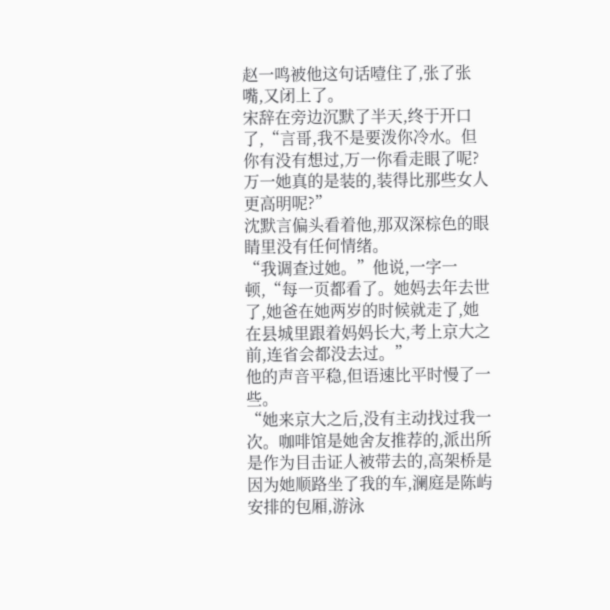赵一鸣被他这句话噎住了,张了张嘴,又闭上了。
宋辞在旁边沉默了半天,终于开口了,“言哥,我不是要泼你冷水。但你有没有想过,万一你看走眼了呢?万一她真的是装的,装得比那些女人更高明呢?”
沈默言偏头看着他,那双深棕色的眼睛里没有任何情绪。
“我调查过她。”他说,一字一顿,“每一页都看了。她妈去年去世了,她爸在她两岁的时候就走了,她在县城里跟着妈妈长大,考上京大之前,连省会都没去过。”
他的声音平稳,但语速比平时慢了一些。
“她来京大之后,没有主动找过我一次。咖啡馆是她舍友推荐的,派出所是作为目击证人被带去的,高架桥是因为她顺路坐了我的车,澜庭是陈屿安排的包厢,游泳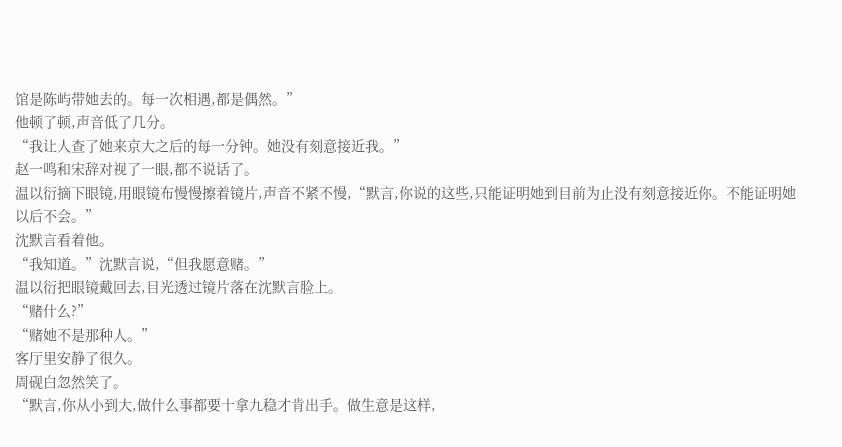馆是陈屿带她去的。每一次相遇,都是偶然。”
他顿了顿,声音低了几分。
“我让人查了她来京大之后的每一分钟。她没有刻意接近我。”
赵一鸣和宋辞对视了一眼,都不说话了。
温以衍摘下眼镜,用眼镜布慢慢擦着镜片,声音不紧不慢,“默言,你说的这些,只能证明她到目前为止没有刻意接近你。不能证明她以后不会。”
沈默言看着他。
“我知道。”沈默言说,“但我愿意赌。”
温以衍把眼镜戴回去,目光透过镜片落在沈默言脸上。
“赌什么?”
“赌她不是那种人。”
客厅里安静了很久。
周砚白忽然笑了。
“默言,你从小到大,做什么事都要十拿九稳才肯出手。做生意是这样,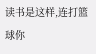读书是这样,连打篮球你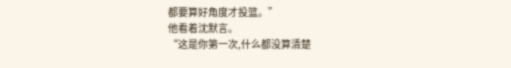都要算好角度才投篮。”
他看着沈默言。
“这是你第一次,什么都没算清楚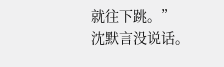就往下跳。”
沈默言没说话。